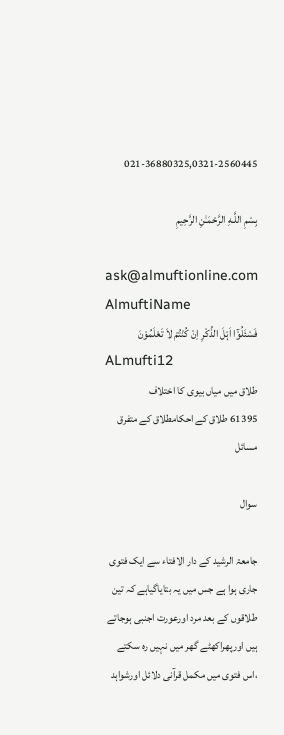021-36880325,0321-2560445

بِسْمِ اللَّـهِ الرَّحْمَـٰنِ الرَّحِيمِ

ask@almuftionline.com
AlmuftiName
فَسْئَلُوْٓا اَہْلَ الذِّکْرِ اِنْ کُنْتُمْ لاَ تَعْلَمُوْنَ
ALmufti12
طلاق میں میاں بیوی کا اختلاف
61395 طلاق کے احکامطلاق کے متفرق مسائل

سوال

جامعۃ الرشید کے دار الافتاء سے ایک فتوی جاری ہوا ہے جس میں یہ بتایاگیاہے کہ تین طلاقوں کے بعد مرد اورعورت اجنبی ہوجاتے ہیں اورپھراکھٹے گھر میں نہیں رہ سکتے ،اس فتوی میں مکمل قرآنی دلائل اورشواہد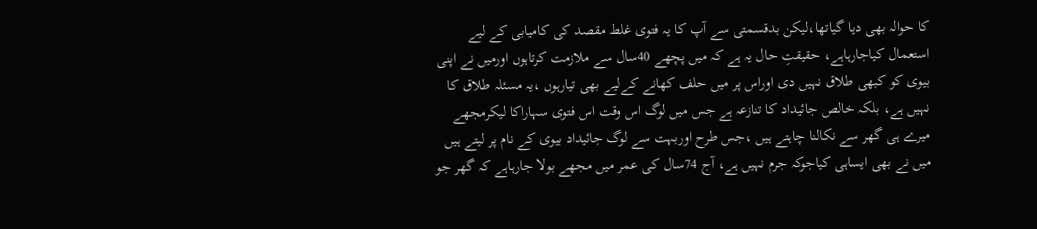کا حوالہ بھی دیا گیاتھا،لیکن بدقسمتی سے آپ کا یہ فتوی غلط مقصد کی کامیابی کے لیے استعمال کیاجارہاہے، حقیقتِ حال یہ ہے کہ میں پچھے 40سال سے ملازمت کرتاہوں اورمیں نے اپنی بیوی کو کبھی طلاق نہیں دی اوراس پر میں حلف کھانے کےلیے بھی تیارہوں ،یہ مسئلہ طلاق کا نہیں ہے، بلکہ خالص جائیداد کا تنازعہ ہے جس میں لوگ اس وقت اس فتوی سہاراکا لیکرمجھے میرے ہی گھر سے نکالنا چاہتے ہیں ،جس طرح اوربہت سے لوگ جائیداد بیوی کے نام پر لیتے ہیں میں نے بھی ایساہی کیاجوکہ جرم نہیں ہے، آج 74سال کی عمر میں مجھے بولا جارہاہے کہ گھر جو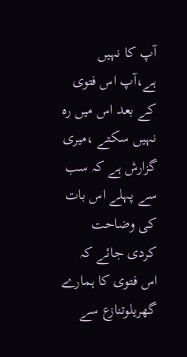آپ کا نہیں ہے،آپ اس فتوی کے بعد اس میں رہ نہیں سکتے ،میری گزارش ہے کہ سب سے پہلے اس بات کی وضاحت کردی جائے کہ اس فتوی کا ہمارے گھریلوتنازع سے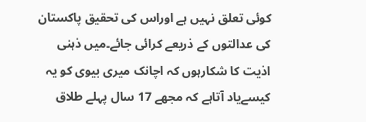کوئی تعلق نہیں ہے اوراس کی تحقیق پاکستان کی عدالتوں کے ذریعے کرائی جائے۔میں ذہنی اذیت کا شکارہوں کہ اچانک میری بیوی کو یہ کیسےیاد آتاہے کہ مجھے 17 سال پہلے طلاق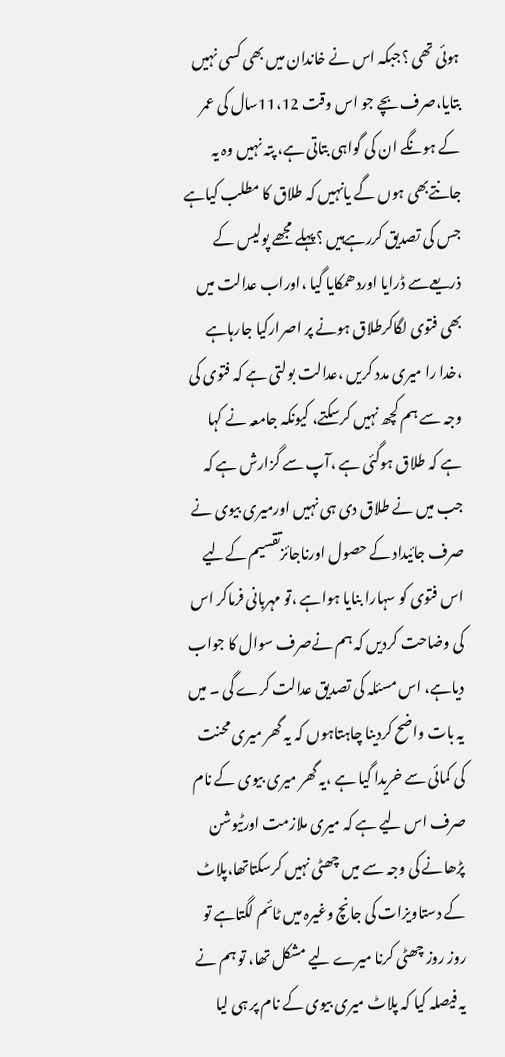ہوئی تھی ؟جبکہ اس نے خاندان میں بھی کسی نہیں بتایا،صرف بچے جو اس وقت 11،12سال کی عمر کے ہونگے ان کی گواہی بتاتی ہے، پتہ نہیں وہ یہ جانتےبھی ہوں گے یانہیں کہ طلاق کا مطلب کیاہے جس کی تصدیق کررہےہیں ؟پہلے مجھے پولیس کے ذریعےسے ڈرایا اوردھمکایا گیا ،اوراب عدالت میں بھی فتوی لگاکرطلاق ہونے پر اصرارکیا جارہاہے ،خدا را میری مدد کریں ،عدالت بولتی ہے کہ فتوی کی وجہ سے ہم کچھ نہیں کرسکتے، کیونکہ جامعہ نے کہا ہے کہ طلاق ہوگئی ہے ،آپ سے گزارش ہے کہ جب میں نے طلاق دی ہی نہیں اورمیری بیوی نے صرف جائیداد کے حصول اورناجائزتقسیم کےلیے اس فتوی کو سہارا بنایا ہواہے ،تو مہربانی فرماکر اس کی وضاحت کردیں کہ ہم نےصرف سوال کا جواب دیاہے، اس مسئلہ کی تصدیق عدالت کرے گی ۔ میں یہ بات واضح کردینا چاہتاہوں کہ یہ گھر میری محنت کی کمائی سے خریدا گیا ہے ،یہ گھر میری بیوی کے نام صرف اس لیے ہے کہ میری ملازمت اورٹیوشن پڑھانے کی وجہ سے میں چھٹی نہیں کرسکتاتھا،پلاٹ کے دستاویزات کی جانچ وغیرہ میں ٹائم لگتاہے تو روز روز چھٹی کرنا میرے لیے مشکل تھا، تو ہم نے یہ فیصلہ کیا کہ پلاٹ میری بیوی کے نام پر ہی لیا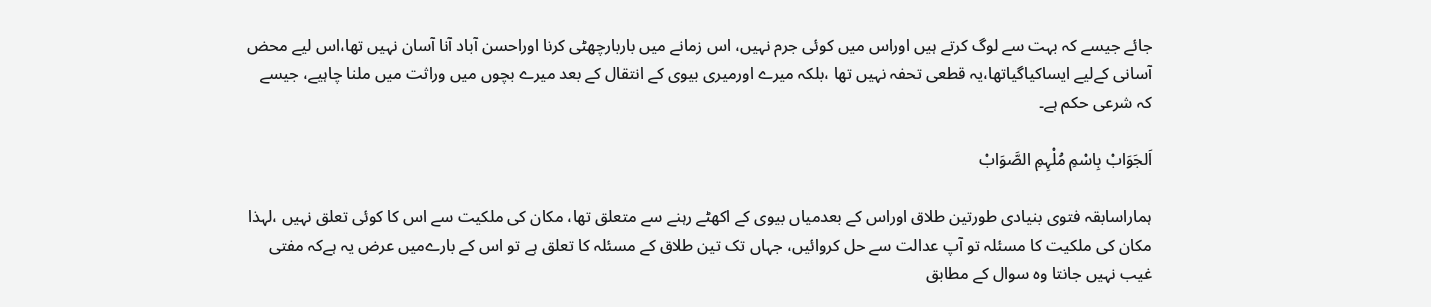جائے جیسے کہ بہت سے لوگ کرتے ہیں اوراس میں کوئی جرم نہیں، اس زمانے میں باربارچھٹی کرنا اوراحسن آباد آنا آسان نہیں تھا،اس لیے محض آسانی کےلیے ایساکیاگیاتھا،یہ قطعی تحفہ نہیں تھا ،بلکہ میرے اورمیری بیوی کے انتقال کے بعد میرے بچوں میں وراثت میں ملنا چاہیے، جیسے کہ شرعی حکم ہے۔

اَلجَوَابْ بِاسْمِ مُلْہِمِ الصَّوَابْ

ہماراسابقہ فتوی بنیادی طورتین طلاق اوراس کے بعدمیاں بیوی کے اکھٹے رہنے سے متعلق تھا، مکان کی ملکیت سے اس کا کوئی تعلق نہیں ،لہذا مکان کی ملکیت کا مسئلہ تو آپ عدالت سے حل کروائیں، جہاں تک تین طلاق کے مسئلہ کا تعلق ہے تو اس کے بارےمیں عرض یہ ہےکہ مفتی غیب نہیں جانتا وہ سوال کے مطابق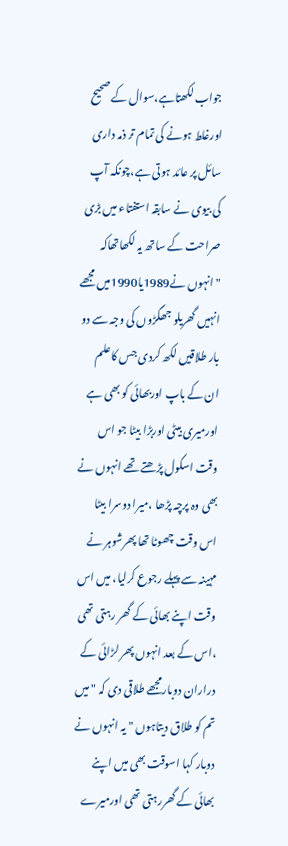جواب لکھتاہے،سوال کے صحیح اورغلط ہونے کی تمام تر ذمہ داری سائل پر عائد ہوتی ہے،چونکہ آپ کی بیوی نے سابقہ استفتاء میں بڑی صراحت کے ساتھ یہ لکھاتھاکہ "انہوں نے1989یا1990میں مجھے انہیں گھریلو جھگڑوں کی وجہ سے دو بار طلاقیں لکھ کردی جس کاعلم ان کے باپ اوربھائی کو بھی ہے اورمیری بیٹی اوربڑا بیٹا جو اس وقت اسکول پڑھتے تھے انہوں نے بھی وہ پرچہ پڑھا ،میرا دوسرا بیٹا اس وقت چھوٹا تھا پھرشوہر نے مہینہ سے پہلے رجوع کرلیا، میں اس وقت اپنے بھائی کے گھر رہتی تھی ،اس کے بعد انہوں پھر لڑائی کے دراران دوبارمجھے طلاقی دی کہ " میں تم کو طلاق دیتاہوں " یہ انہوں نے دوبار کہا اسوقت بھی میں اپنے بھائی کے گھررہتی تھی اورمیرے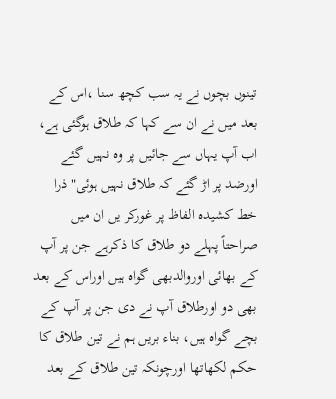تینوں بچوں نے یہ سب کچھ سنا ،اس کے بعد میں نے ان سے کہا کہ طلاق ہوگئی ہے، اب آپ یہاں سے جائیں پر وہ نہیں گئے اورضد پر اڑ گئے کہ طلاق نہیں ہوئی" ذرا خط کشیدہ الفاظ پر غورکر یں ان میں صراحتاً پہلے دو طلاق کا ذکرہے جن پر آپ کے بھائی اوروالدبھی گواہ ہیں اوراس کے بعد بھی دو اورطلاق آپ نے دی جن پر آپ کے بچے گواہ ہیں، بناء بریں ہم نے تین طلاق کا حکم لکھاتھا اورچونکہ تین طلاق کے بعد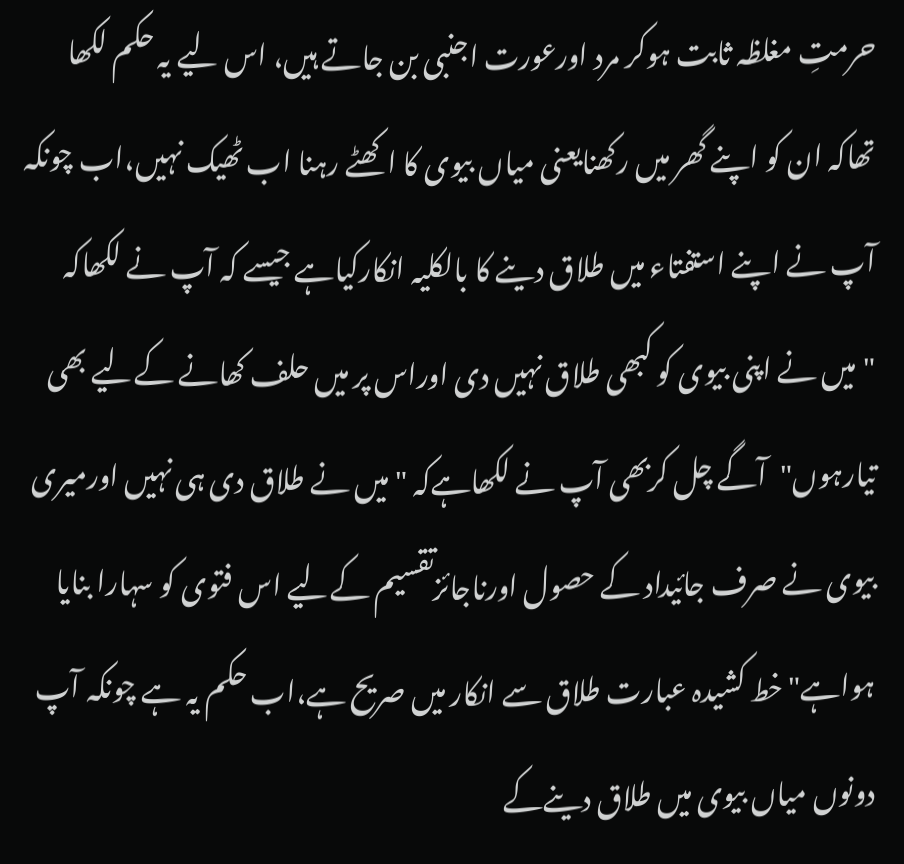حرمتِ مغلظہ ثابت ہوکر مرد اورعورت اجنبی بن جاتے ہیں، اس لیے یہ حکم لکھا تھاکہ ان کو اپنے گھر میں رکھنایعنی میاں بیوی کا اکھٹے رہنا اب ٹھیک نہیں،اب چونکہ آپ نے اپنے استفتاء میں طلاق دینے کا بالکلیہ انکارکیاہے جیسے کہ آپ نے لکھاکہ "میں نے اپنی بیوی کو کبھی طلاق نہیں دی اوراس پر میں حلف کھانے کےلیے بھی تیارہوں"آگے چل کربھی آپ نے لکھاہےکہ " میں نے طلاق دی ہی نہیں اورمیری بیوی نے صرف جائیداد کے حصول اورناجائزتقسیم کےلیے اس فتوی کو سہارا بنایا ہواہے" خط کشیدہ عبارت طلاق سے انکار میں صریح ہے،اب حکم یہ ہے چونکہ آپ دونوں میاں بیوی میں طلاق دینےکے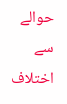حوالے سے اختلاف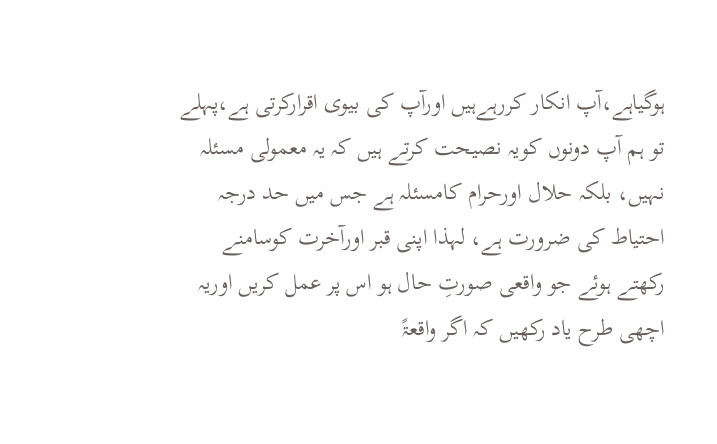ہوگیاہے،آپ انکار کررہےہیں اورآپ کی بیوی اقرارکرتی ہے،پہلے تو ہم آپ دونوں کویہ نصیحت کرتے ہیں کہ یہ معمولی مسئلہ نہیں، بلکہ حلال اورحرام کامسئلہ ہے جس میں حد درجہ احتیاط کی ضرورت ہے، لہذا اپنی قبر اورآخرت کوسامنے رکھتے ہوئے جو واقعی صورتِ حال ہو اس پر عمل کریں اوریہ اچھی طرح یاد رکھیں کہ اگر واقعۃً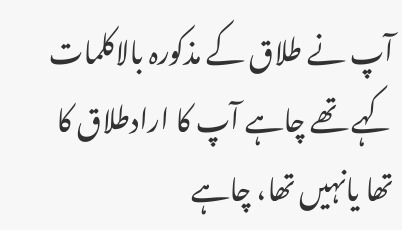آپ نے طلاق کے مذکورہ بالاکلمات کہے تھے چاہے آپ کا ارادطلاق کا تھا یانہیں تھا، چاہے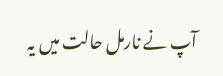آپ نے نارمل حالت میں یہ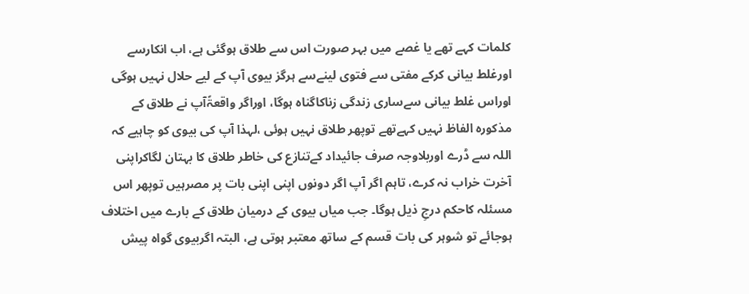کلمات کہے تھے یا غصے میں بہر صورت اس سے طلاق ہوگئی ہے، اب انکارسے اورغلط بیانی کرکے مفتی سے فتوی لینےسے ہرگز بیوی آپ کے لیے حلال نہیں ہوگی اوراس غلط بیانی سےساری زندگی زناکاگناہ ہوگا، اوراگر واقعۃًآپ نے طلاق کے مذکورہ الفاظ نہیں کہےتھے توپھر طلاق نہیں ہوئی ،لہذا آپ کی بیوی کو چاہیے کہ اللہ سے ڈرے اوربلاوجہ صرف جائیداد کےتنازع کی خاطر طلاق کا بہتان لگاکراپنی آخرت خراب نہ کرے، تاہم اگر آپ اگر دونوں اپنی اپنی بات پر مصرہیں توپھر اس مسئلہ کاحکم درجِ ذیل ہوگا۔ جب میاں بیوی کے درمیان طلاق کے بارے میں اختلاف ہوجائے تو شوہر کی بات قسم کے ساتھ معتبر ہوتی ہے، البتہ اگربیوی گواہ پیش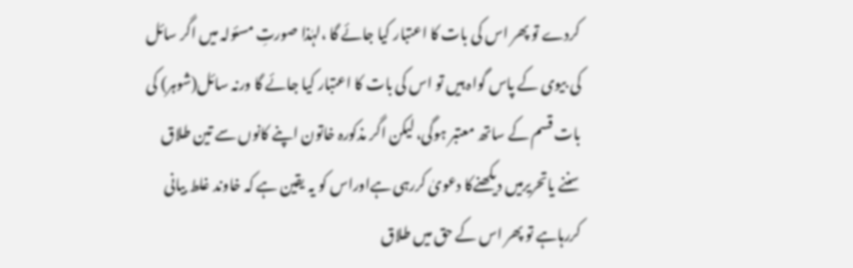کردے تو پھر اس کی بات کا اعتبار کیا جائے گا ،لہٰذا صورتِ مسئولہ میں اگر سائل کی بیوی کے پاس گواہ ہیں تو اس کی بات کا اعتبار کیا جائے گا ورنہ سائل(شوہر) کی بات قسم کے ساتھ معتبر ہوگی، لیکن اگر مذکورہ خاتون اپنے کانوں سے تین طلاق سننے یاتحریرمیں دیکھنےکا دعویٰ کررہی ہےاوراس کو یہ یقین ہے کہ خاوند غلط بیانی کررہاہے تو پھر اس کے حق میں طلاق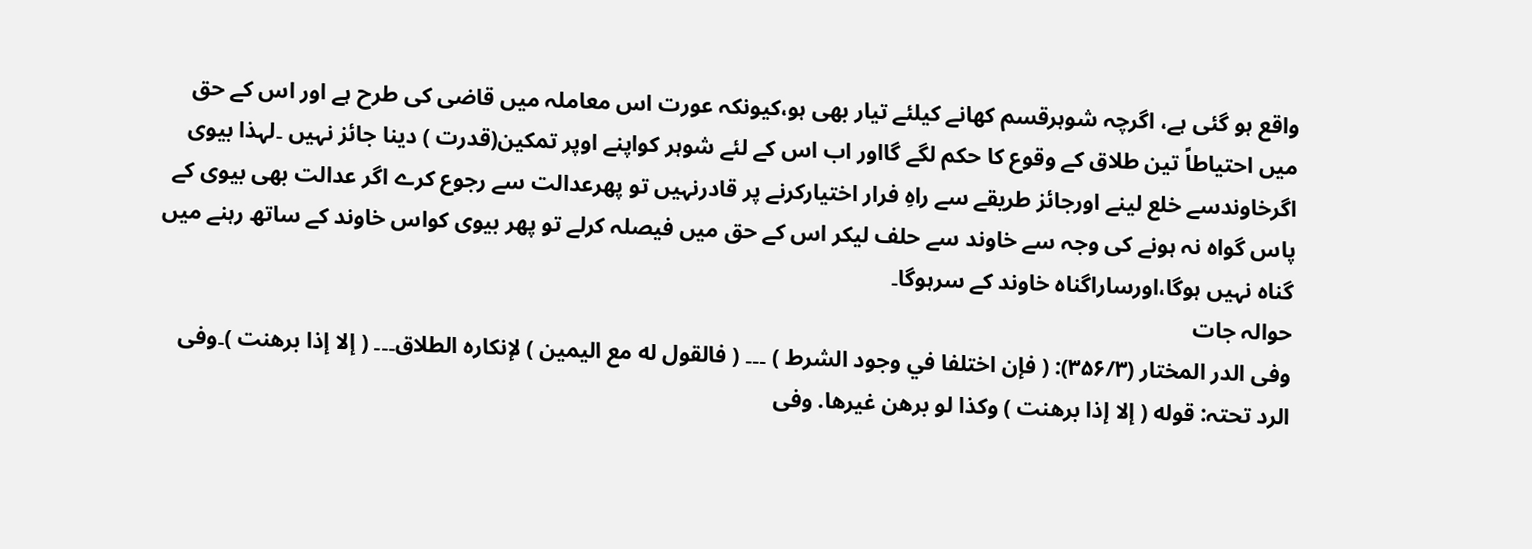واقع ہو گئی ہے، اگرچہ شوہرقسم کھانے کیلئے تیار بھی ہو،کیونکہ عورت اس معاملہ میں قاضی کی طرح ہے اور اس کے حق میں احتیاطاً تین طلاق کے وقوع کا حکم لگے گااور اب اس کے لئے شوہر کواپنے اوپر تمکین(قدرت ) دینا جائز نہیں ۔لہذا بیوی اگرخاوندسے خلع لینے اورجائز طریقے سے راہِ فرار اختیارکرنے پر قادرنہیں تو پھرعدالت سے رجوع کرے اگر عدالت بھی بیوی کے پاس گواہ نہ ہونے کی وجہ سے خاوند سے حلف لیکر اس کے حق میں فیصلہ کرلے تو پھر بیوی کواس خاوند کے ساتھ رہنے میں گناہ نہیں ہوگا،اورساراگناہ خاوند کے سرہوگا۔
حوالہ جات
وفی الدر المختار (۳۵۶/۳): ( فإن اختلفا في وجود الشرط ) ۔۔۔ ( فالقول له مع اليمين ) لإنكاره الطلاق۔۔۔ ( إلا إذا برهنت )۔وفی الرد تحتہ: قوله ( إلا إذا برهنت ) وكذا لو برهن غيرها. وفی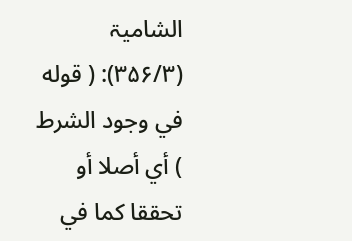الشامیۃ (۳۵۶/۳): ( قوله في وجود الشرط ) أي أصلا أو تحققا كما في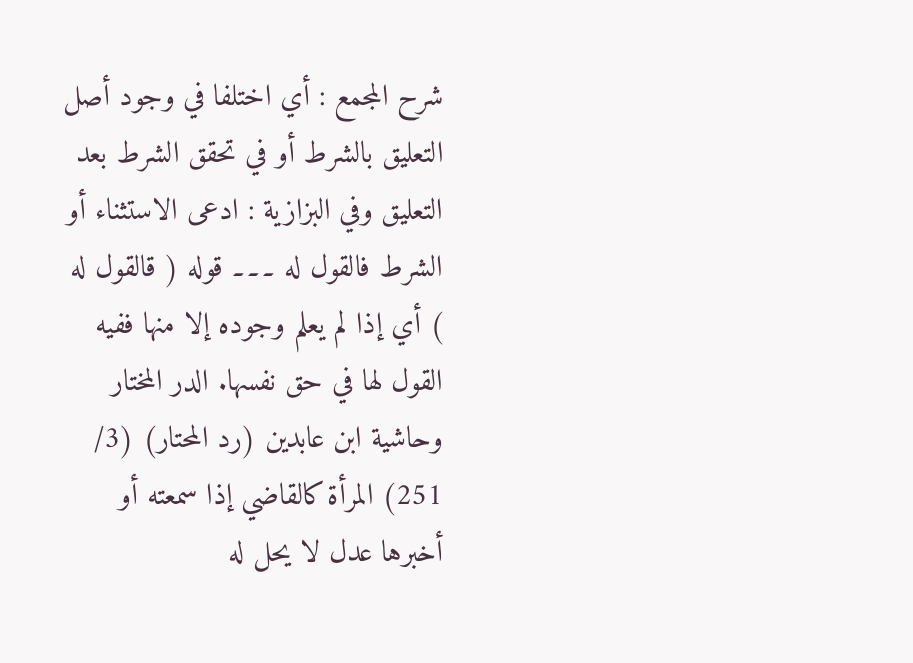شرح المجمع : أي اختلفا في وجود أصل التعليق بالشرط أو في تحقق الشرط بعد التعليق وفي البزازية : ادعى الاستثناء أو الشرط فالقول له ۔۔۔ قوله ( قالقول له ) أي إذا لم يعلم وجوده إلا منها ففيه القول لها في حق نفسها. الدر المختار وحاشية ابن عابدين (رد المحتار) (3/ 251) المرأة كالقاضي إذا سمعته أو أخبرها عدل لا يحل له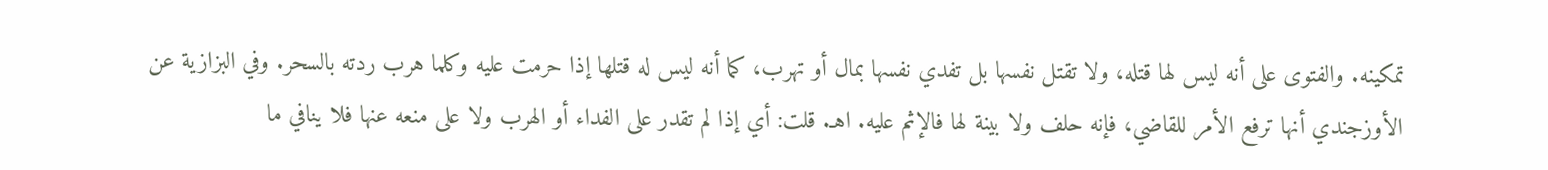تمكينه. والفتوى على أنه ليس لها قتله، ولا تقتل نفسها بل تفدي نفسها بمال أو تهرب، كما أنه ليس له قتلها إذا حرمت عليه وكلما هرب ردته بالسحر. وفي البزازية عن الأوزجندي أنها ترفع الأمر للقاضي، فإنه حلف ولا بينة لها فالإثم عليه. اهـ. قلت: أي إذا لم تقدر على الفداء أو الهرب ولا على منعه عنها فلا ينافي ما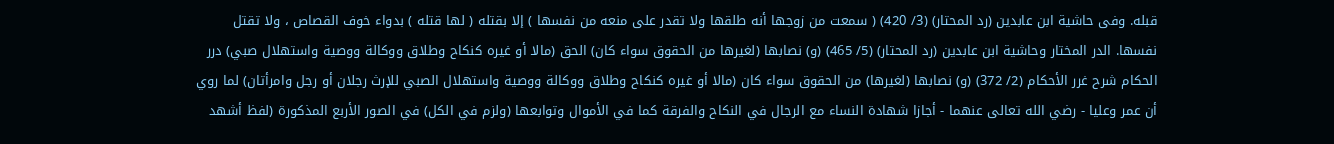قبله. وفى حاشية ابن عابدين (رد المحتار) (3/ 420) ( سمعت من زوجها أنه طلقها ولا تقدر على منعه من نفسها ) إلا بقتله ( لها قتله ) بدواء خوف القصاص ، ولا تقتل نفسها. الدر المختار وحاشية ابن عابدين (رد المحتار) (5/ 465) (و) نصابها (لغيرها من الحقوق سواء كان) الحق (مالا أو غيره كنكاح وطلاق ووكالة ووصية واستهلال صبي) درر الحكام شرح غرر الأحكام (2/ 372) (و) نصابها (لغيرها) من الحقوق سواء كان (مالا أو غيره كنكاح وطلاق ووكالة ووصية واستهلال الصبي للإرث رجلان أو رجل وامرأتان) لما روي أن عمر وعليا - رضي الله تعالى عنهما - أجازا شهادة النساء مع الرجال في النكاح والفرقة كما في الأموال وتوابعها (ولزم في الكل) في الصور الأربع المذكورة (لفظ أشهد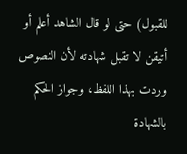للقبول) حتى لو قال الشاهد أعلم أو أتيقن لا تقبل شهادته لأن النصوص وردت بهذا اللفظ، وجواز الحكم بالشهادة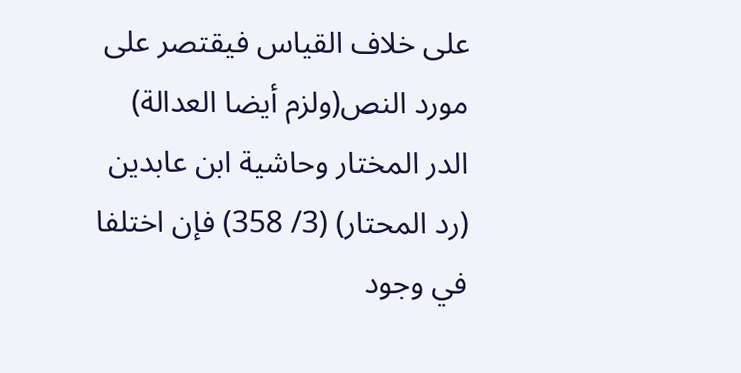على خلاف القياس فيقتصر على مورد النص(ولزم أيضا العدالة) الدر المختار وحاشية ابن عابدين (رد المحتار) (3/ 358) فإن اختلفا في وجود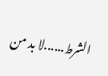الشرط......لا بد من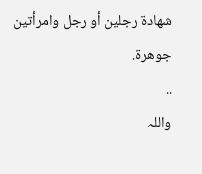شهادة رجلين أو رجل وامرأتين جوهرة.
..
واللہ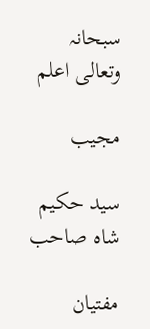سبحانہ وتعالی اعلم

مجیب

سید حکیم شاہ صاحب

مفتیان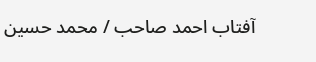آفتاب احمد صاحب / محمد حسین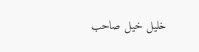خلیل خیل صاحب